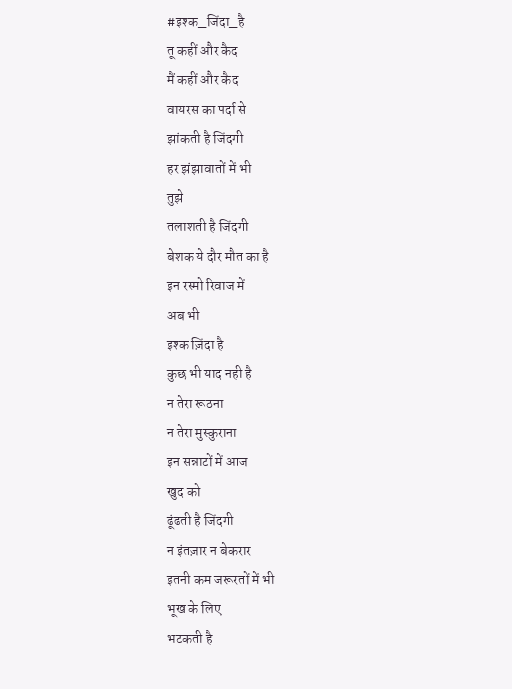#इश्क_जिंदा_है
तू कहीं और कैद
मैं कहीं और कैद
वायरस का पर्दा से
झांकती है जिंदगी
हर झंझावातों में भी
तुझे
तलाशती है जिंदगी
बेशक ये दौर मौत का है
इन रस्मो रिवाज में
अब भी
इश्क ज़िंदा है
कुछ भी याद नही है
न तेरा रूठना
न तेरा मुस्कुराना
इन सन्नाटों में आज
खुद को
ढूंढती है जिंदगी
न इंतज़ार न बेकरार
इतनी कम जरूरतों में भी
भूख के लिए
भटकती है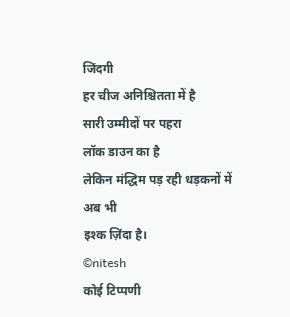जिंदगी
हर चीज अनिश्चितता में है
सारी उम्मीदों पर पहरा
लॉक डाउन का है
लेकिन मंद्धिम पड़ रही धड़कनों में
अब भी
इश्क ज़िंदा है।
©nitesh
कोई टिप्पणी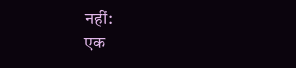नहीं:
एक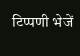टिप्पणी भेजें